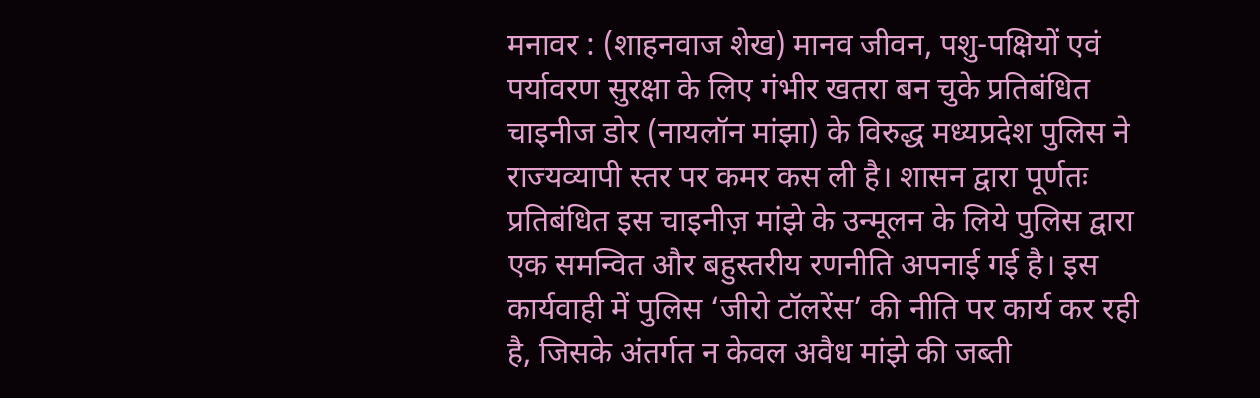मनावर : (शाहनवाज शेख) मानव जीवन, पशु-पक्षियों एवं पर्यावरण सुरक्षा के लिए गंभीर खतरा बन चुके प्रतिबंधित चाइनीज डोर (नायलॉन मांझा) के विरुद्ध मध्यप्रदेश पुलिस ने राज्यव्यापी स्तर पर कमर कस ली है। शासन द्वारा पूर्णतः प्रतिबंधित इस चाइनीज़ मांझे के उन्मूलन के लिये पुलिस द्वारा एक समन्वित और बहुस्तरीय रणनीति अपनाई गई है। इस कार्यवाही में पुलिस ‘जीरो टॉलरेंस’ की नीति पर कार्य कर रही है, जिसके अंतर्गत न केवल अवैध मांझे की जब्ती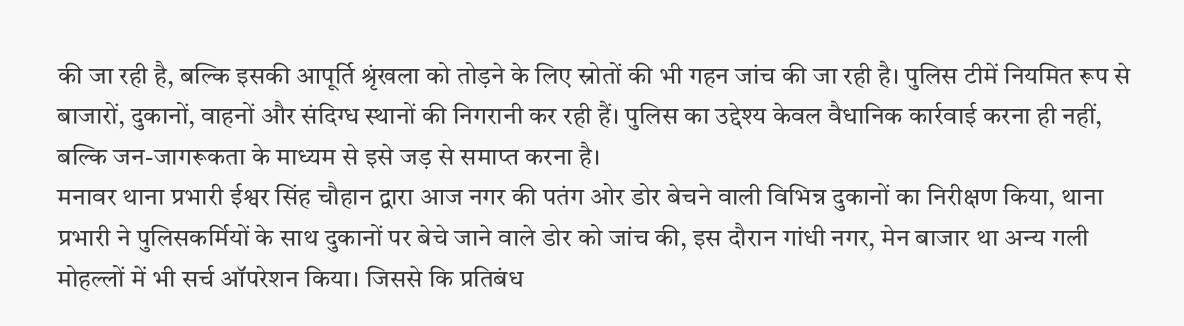की जा रही है, बल्कि इसकी आपूर्ति श्रृंखला को तोड़ने के लिए स्रोतों की भी गहन जांच की जा रही है। पुलिस टीमें नियमित रूप से बाजारों, दुकानों, वाहनों और संदिग्ध स्थानों की निगरानी कर रही हैं। पुलिस का उद्देश्य केवल वैधानिक कार्रवाई करना ही नहीं, बल्कि जन-जागरूकता के माध्यम से इसे जड़ से समाप्त करना है।
मनावर थाना प्रभारी ईश्वर सिंह चौहान द्वारा आज नगर की पतंग ओर डोर बेचने वाली विभिन्न दुकानों का निरीक्षण किया, थाना प्रभारी ने पुलिसकर्मियों के साथ दुकानों पर बेचे जाने वाले डोर को जांच की, इस दौरान गांधी नगर, मेन बाजार था अन्य गली मोहल्लों में भी सर्च ऑपरेशन किया। जिससे कि प्रतिबंध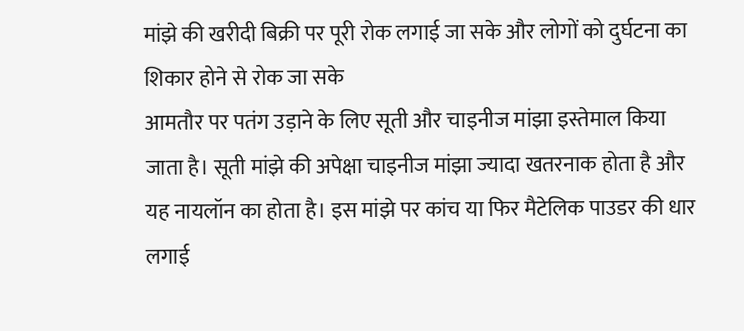मांझे की खरीदी बिक्री पर पूरी रोक लगाई जा सके और लोगों को दुर्घटना का शिकार होने से रोक जा सके
आमतौर पर पतंग उड़ाने के लिए सूती और चाइनीज मांझा इस्तेमाल किया जाता है। सूती मांझे की अपेक्षा चाइनीज मांझा ज्यादा खतरनाक होता है और यह नायलॉन का होता है। इस मांझे पर कांच या फिर मैटेलिक पाउडर की धार लगाई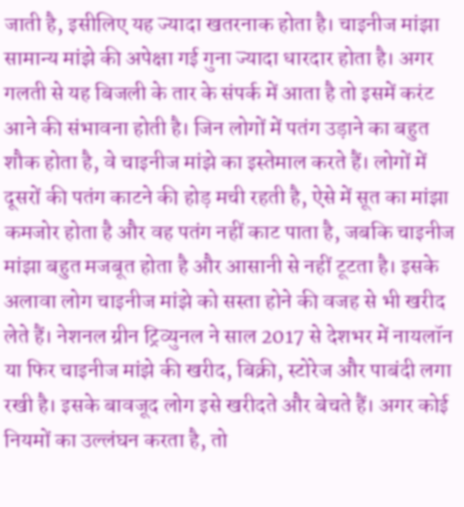जाती है, इसीलिए यह ज्यादा खतरनाक होता है। चाइनीज मांझा सामान्य मांझे की अपेक्षा गई गुना ज्यादा धारदार होता है। अगर गलती से यह बिजली के तार के संपर्क में आता है तो इसमें करंट आने की संभावना होती है। जिन लोगों में पतंग उड़ाने का बहुत शौक होता है, वे चाइनीज मांझे का इस्तेमाल करते हैं। लोगों में दूसरों की पतंग काटने की होड़ मची रहती है, ऐसे में सूत का मांझा कमजोर होता है और वह पतंग नहीं काट पाता है, जबकि चाइनीज मांझा बहुत मजबूत होता है और आसानी से नहीं टूटता है। इसके अलावा लोग चाइनीज मांझे को सस्ता होने की वजह से भी खरीद लेते हैं। नेशनल ग्रीन ट्रिव्युनल ने साल 2017 से देशभर में नायलॉन या फिर चाइनीज मांझे की खरीद, बिक्री, स्टोरेज और पाबंदी लगा रखी है। इसके बावजूद लोग इसे खरीदते और बेचते हैं। अगर कोई नियमों का उल्लंघन करता है, तो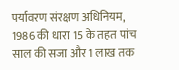पर्यावरण संरक्षण अधिनियम, 1986 की धारा 15 के तहत पांच साल की सजा और 1 लाख तक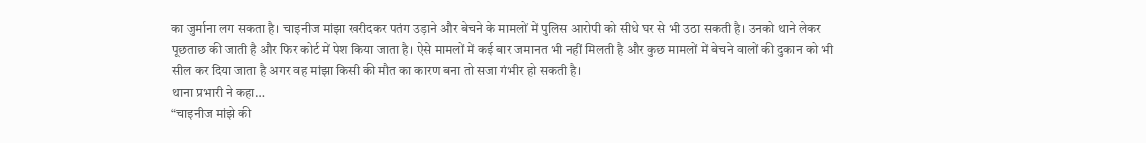का जुर्माना लग सकता है। चाइनीज मांझा खरीदकर पतंग उड़ाने और बेचने के मामलों में पुलिस आरोपी को सीधे घर से भी उठा सकती है। उनको थाने लेकर पूछताछ की जाती है और फिर कोर्ट में पेश किया जाता है। ऐसे मामलों में कई बार जमानत भी नहीं मिलती है और कुछ मामलों में बेचने वालों की दुकान को भी सील कर दिया जाता है अगर वह मांझा किसी की मौत का कारण बना तो सजा गंभीर हो सकती है।
थाना प्रभारी ने कहा…
“चाइनीज मांझे की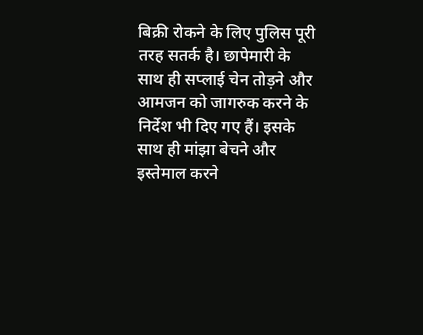बिक्री रोकने के लिए पुलिस पूरी तरह सतर्क है। छापेमारी के साथ ही सप्लाई चेन तोड़ने और आमजन को जागरुक करने के निर्देश भी दिए गए हैं। इसके साथ ही मांझा बेचने और इस्तेमाल करने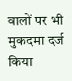वालों पर भी मुकदमा दर्ज किया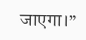जाएगा।”